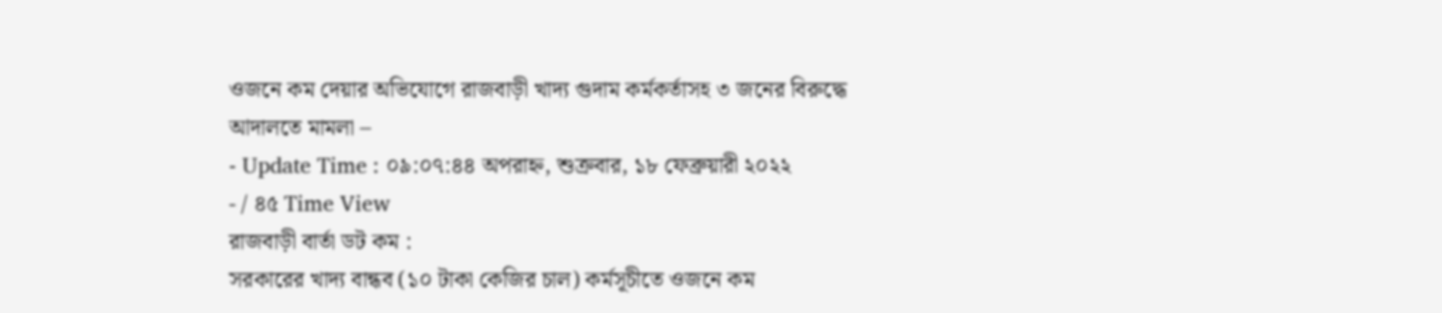ওজনে কম দেয়ার অভিযোগে রাজবাড়ী খাদ্য গুদাম কর্মকর্তাসহ ৩ জনের বিরুদ্ধে আদালতে মামলা –
- Update Time : ০৯:০৭:৪৪ অপরাহ্ন, শুক্রবার, ১৮ ফেব্রুয়ারী ২০২২
- / ৪৫ Time View
রাজবাড়ী বার্তা ডট কম :
সরকারের খাদ্য বান্ধব (১০ টাকা কেজির চাল) কর্মসূচীতে ওজনে কম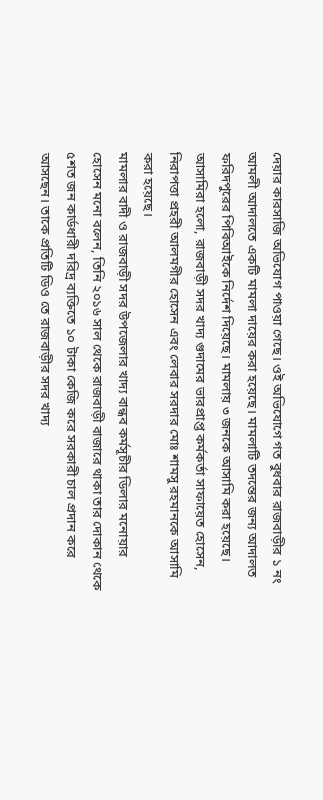দেয়ার কারসাজি অভিযোগ পাওয়া গেছে। ওই অভিযোগে গত বুধবার রাজবাড়ীর ১ নং আমলী আদালতে একটি মামলা দায়ের করা হয়েছে। মামলাটি তদন্তের জন্য আদালত ফরিদপুরের পিবিআইকে নির্দেশ দিয়েছে। মামলায় ৩ জনকে আসামি করা হয়েছে।
আসামিরা হলো, রাজবাড়ী সদর খাদ্য গুদামের ভারপ্রাপ্ত কর্মকর্তা সাফায়েত হোসেন, নিরাপত্তা প্রহরী আলমগীর হোসেন এবং লেবার সরদার মোঃ শামসু রহমানকে আসামি করা হয়েছে।
মামলার বাদী ও রাজবাড়ী সদর উপজেলার খাদ্য বান্ধব কর্মসূচীর ডিলার মনোয়ার হোসেন মনো বলেন, তিনি ২০১৬ সাল থেকে রাজবাড়ী বাজারে থাকা তার দোকান থেকে ৫শত জন কার্ডধারী দরিদ্র ব্যক্তিতে ১০ টাকা কেজি করে সরকারী চাল প্রদান করে আসছেন। তাকে প্রতিটি ডিও তে রাজবাড়ীর সদর খাদ্য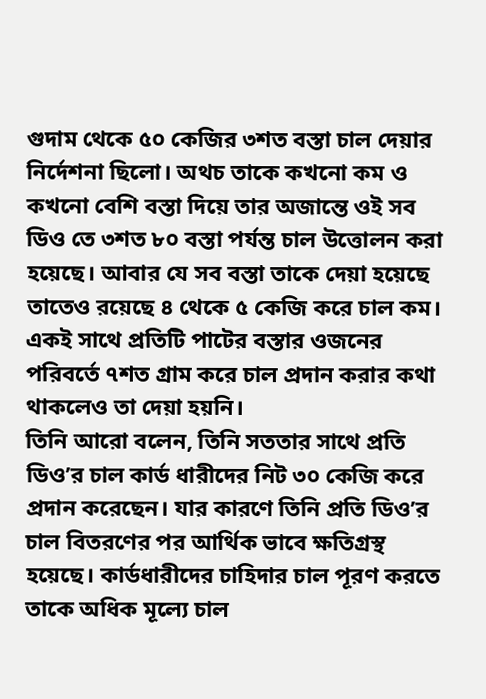গুদাম থেকে ৫০ কেজির ৩শত বস্তা চাল দেয়ার নির্দেশনা ছিলো। অথচ তাকে কখনো কম ও কখনো বেশি বস্তা দিয়ে তার অজান্তে ওই সব ডিও তে ৩শত ৮০ বস্তা পর্যন্ত চাল উত্তোলন করা হয়েছে। আবার যে সব বস্তা তাকে দেয়া হয়েছে তাতেও রয়েছে ৪ থেকে ৫ কেজি করে চাল কম। একই সাথে প্রতিটি পাটের বস্তার ওজনের পরিবর্তে ৭শত গ্রাম করে চাল প্রদান করার কথা থাকলেও তা দেয়া হয়নি।
তিনি আরো বলেন, তিনি সততার সাথে প্রতি ডিও’র চাল কার্ড ধারীদের নিট ৩০ কেজি করে প্রদান করেছেন। যার কারণে তিনি প্রতি ডিও’র চাল বিতরণের পর আর্থিক ভাবে ক্ষতিগ্রস্থ হয়েছে। কার্ডধারীদের চাহিদার চাল পূরণ করতে তাকে অধিক মূল্যে চাল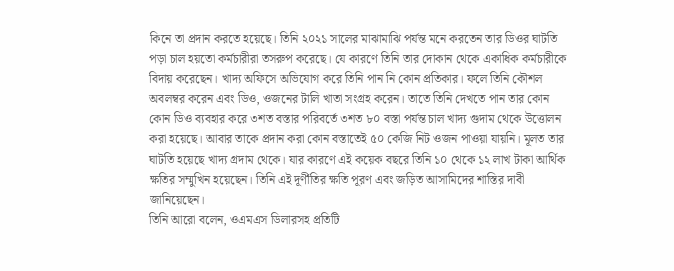কিনে তা প্রদান করতে হয়েছে। তিনি ২০২১ সালের মাঝামাঝি পর্যন্ত মনে করতেন তার ডিওর ঘাটতি পড়া চাল হয়তো কর্মচারীরা তসরুপ করেছে। যে কারণে তিনি তার দোকান থেকে একাধিক কর্মচারীকে বিদায় করেছেন। খাদ্য অফিসে অভিযোগ করে তিনি পান নি কোন প্রতিকার। ফলে তিনি কৌশল অবলম্বর করেন এবং ডিও, ওজনের টালি খাতা সংগ্রহ করেন। তাতে তিনি দেখতে পান তার কোন কোন ডিও ব্যবহার করে ৩শত বস্তার পরিবর্তে ৩শত ৮০ বস্তা পর্যন্ত চাল খাদ্য গুদাম থেকে উত্তোলন করা হয়েছে। আবার তাকে প্রদান করা কোন বস্তাতেই ৫০ কেজি নিট ওজন পাওয়া যায়নি। মূলত তার ঘাটতি হয়েছে খাদ্য গ্রদাম থেকে। যার কারণে এই কয়েক বছরে তিনি ১০ থেকে ১২ লাখ টাকা আর্থিক ক্ষতির সম্মুখিন হয়েছেন। তিনি এই দূর্ণীতির ক্ষতি পূরণ এবং জড়িত আসামিদের শাস্তির দাবী জানিয়েছেন।
তিনি আরো বলেন, ওএমএস ডিলারসহ প্রতিটি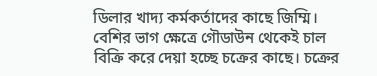ডিলার খাদ্য কর্মকর্তাদের কাছে জিম্মি। বেশির ভাগ ক্ষেত্রে গৌডাউন থেকেই চাল বিক্রি করে দেয়া হচ্ছে চক্রের কাছে। চক্রের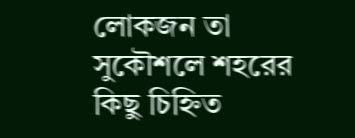লোকজন তা সুকৌশলে শহরের কিছু চিহ্নিত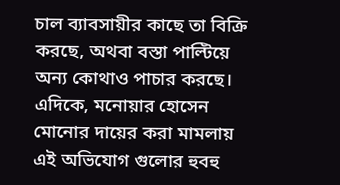চাল ব্যাবসায়ীর কাছে তা বিক্রি করছে, অথবা বস্তা পাল্টিয়ে অন্য কোথাও পাচার করছে।
এদিকে, মনোয়ার হোসেন মোনোর দায়ের করা মামলায় এই অভিযোগ গুলোর হুবহু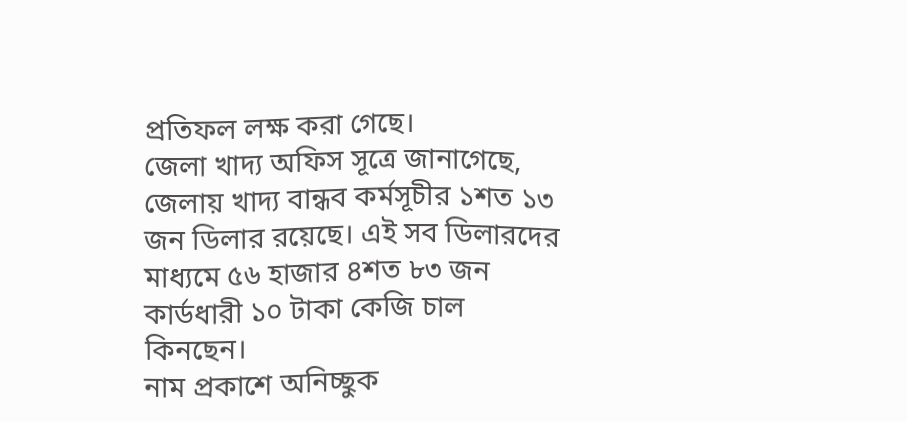প্রতিফল লক্ষ করা গেছে।
জেলা খাদ্য অফিস সূত্রে জানাগেছে, জেলায় খাদ্য বান্ধব কর্মসূচীর ১শত ১৩ জন ডিলার রয়েছে। এই সব ডিলারদের মাধ্যমে ৫৬ হাজার ৪শত ৮৩ জন কার্ডধারী ১০ টাকা কেজি চাল কিনছেন।
নাম প্রকাশে অনিচ্ছুক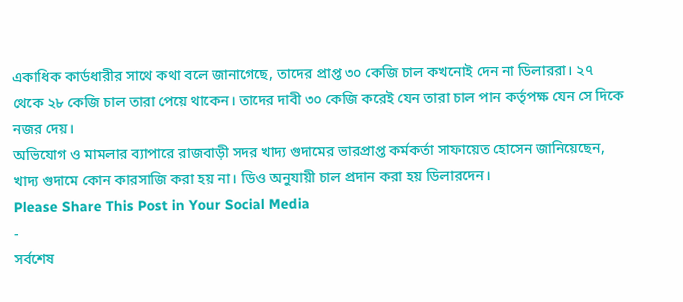একাধিক কার্ডধারীর সাথে কথা বলে জানাগেছে, তাদের প্রাপ্ত ৩০ কেজি চাল কখনোই দেন না ডিলাররা। ২৭ থেকে ২৮ কেজি চাল তারা পেয়ে থাকেন। তাদের দাবী ৩০ কেজি করেই যেন তারা চাল পান কর্তৃপক্ষ যেন সে দিকে নজর দেয়।
অভিযোগ ও মামলার ব্যাপারে রাজবাড়ী সদর খাদ্য গুদামের ভারপ্রাপ্ত কর্মকর্তা সাফায়েত হোসেন জানিয়েছেন, খাদ্য গুদামে কোন কারসাজি করা হয় না। ডিও অনুযায়ী চাল প্রদান করা হয় ডিলারদেন।
Please Share This Post in Your Social Media
-
সর্বশেষ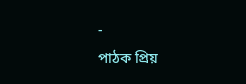-
পাঠক প্রিয়